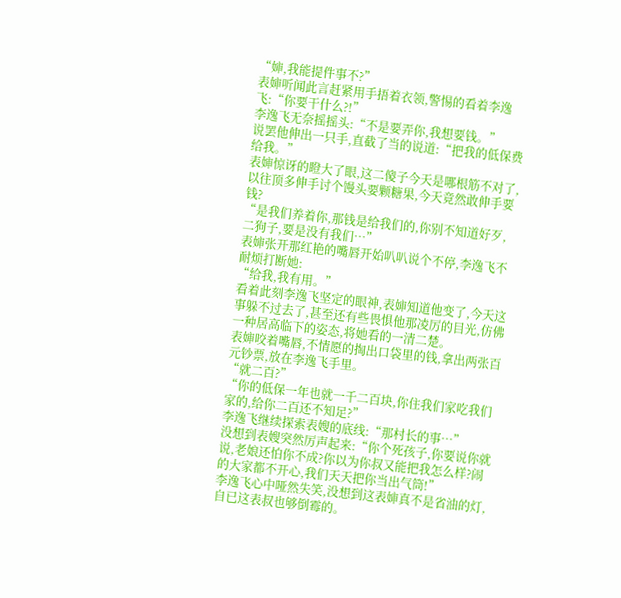“婶,我能提件事不?”
表婶听闻此言赶紧用手捂着衣领,警惕的看着李逸飞:“你要干什么?!”
李逸飞无奈摇摇头:“不是要弄你,我想要钱。”
说罢他伸出一只手,直截了当的说道:“把我的低保费给我。”
表婶惊讶的瞪大了眼,这二傻子今天是哪根筋不对了,以往顶多伸手讨个馒头要颗糖果,今天竟然敢伸手要钱?
“是我们养着你,那钱是给我们的,你别不知道好歹,二狗子,要是没有我们…”
表婶张开那红艳的嘴唇开始叭叭说个不停,李逸飞不耐烦打断她:
“给我,我有用。”
看着此刻李逸飞坚定的眼神,表婶知道他变了,今天这事躲不过去了,甚至还有些畏惧他那凌厉的目光,仿佛一种居高临下的姿态,将她看的一清二楚。
表婶咬着嘴唇,不情愿的掏出口袋里的钱,拿出两张百元钞票,放在李逸飞手里。
“就二百?”
“你的低保一年也就一千二百块,你住我们家吃我们家的,给你二百还不知足?”
李逸飞继续探索表嫂的底线:“那村长的事…”
没想到表嫂突然厉声起来:“你个死孩子,你要说你就说,老娘还怕你不成?你以为你叔又能把我怎么样?闹的大家都不开心,我们天天把你当出气筒!”
李逸飞心中哑然失笑,没想到这表婶真不是省油的灯,自已这表叔也够倒霉的。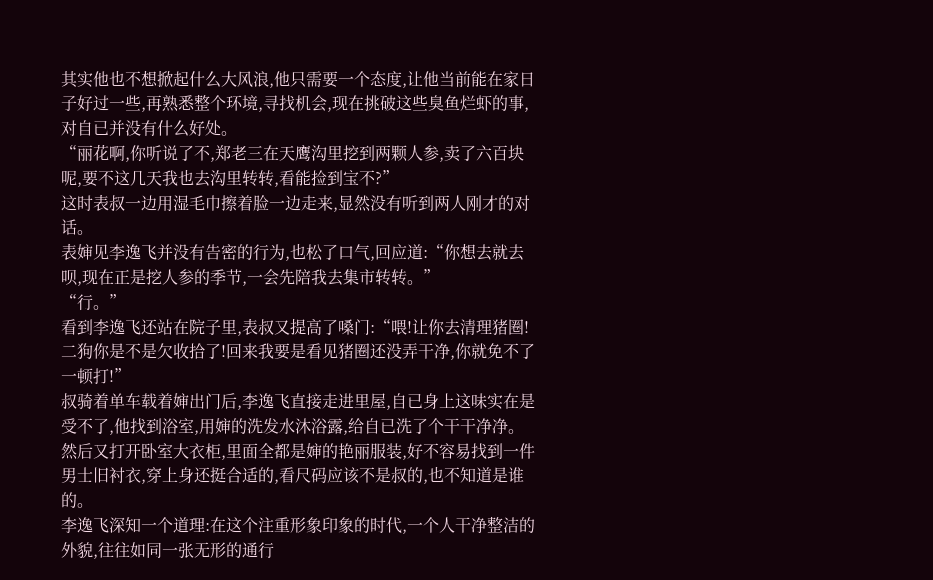其实他也不想掀起什么大风浪,他只需要一个态度,让他当前能在家日子好过一些,再熟悉整个环境,寻找机会,现在挑破这些臭鱼烂虾的事,对自已并没有什么好处。
“丽花啊,你听说了不,郑老三在天鹰沟里挖到两颗人参,卖了六百块呢,要不这几天我也去沟里转转,看能捡到宝不?”
这时表叔一边用湿毛巾擦着脸一边走来,显然没有听到两人刚才的对话。
表婶见李逸飞并没有告密的行为,也松了口气,回应道:“你想去就去呗,现在正是挖人参的季节,一会先陪我去集市转转。”
“行。”
看到李逸飞还站在院子里,表叔又提高了嗓门:“喂!让你去清理猪圈!二狗你是不是欠收拾了!回来我要是看见猪圈还没弄干净,你就免不了一顿打!”
叔骑着单车载着婶出门后,李逸飞直接走进里屋,自已身上这味实在是受不了,他找到浴室,用婶的洗发水沐浴露,给自已洗了个干干净净。
然后又打开卧室大衣柜,里面全都是婶的艳丽服装,好不容易找到一件男士旧衬衣,穿上身还挺合适的,看尺码应该不是叔的,也不知道是谁的。
李逸飞深知一个道理:在这个注重形象印象的时代,一个人干净整洁的外貌,往往如同一张无形的通行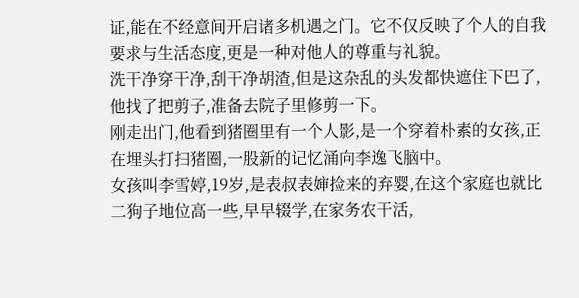证,能在不经意间开启诸多机遇之门。它不仅反映了个人的自我要求与生活态度,更是一种对他人的尊重与礼貌。
洗干净穿干净,刮干净胡渣,但是这杂乱的头发都快遮住下巴了,他找了把剪子,准备去院子里修剪一下。
刚走出门,他看到猪圈里有一个人影,是一个穿着朴素的女孩,正在埋头打扫猪圈,一股新的记忆涌向李逸飞脑中。
女孩叫李雪婷,19岁,是表叔表婶捡来的弃婴,在这个家庭也就比二狗子地位高一些,早早辍学,在家务农干活,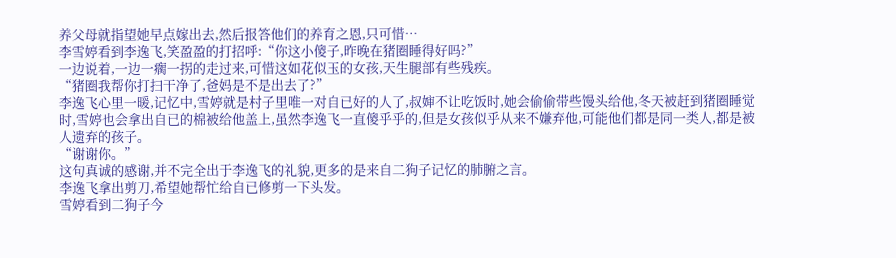养父母就指望她早点嫁出去,然后报答他们的养育之恩,只可惜…
李雪婷看到李逸飞,笑盈盈的打招呼:“你这小傻子,昨晚在猪圈睡得好吗?”
一边说着,一边一瘸一拐的走过来,可惜这如花似玉的女孩,天生腿部有些残疾。
“猪圈我帮你打扫干净了,爸妈是不是出去了?”
李逸飞心里一暖,记忆中,雪婷就是村子里唯一对自已好的人了,叔婶不让吃饭时,她会偷偷带些馒头给他,冬天被赶到猪圈睡觉时,雪婷也会拿出自已的棉被给他盖上,虽然李逸飞一直傻乎乎的,但是女孩似乎从来不嫌弃他,可能他们都是同一类人,都是被人遗弃的孩子。
“谢谢你。”
这句真诚的感谢,并不完全出于李逸飞的礼貌,更多的是来自二狗子记忆的肺腑之言。
李逸飞拿出剪刀,希望她帮忙给自已修剪一下头发。
雪婷看到二狗子今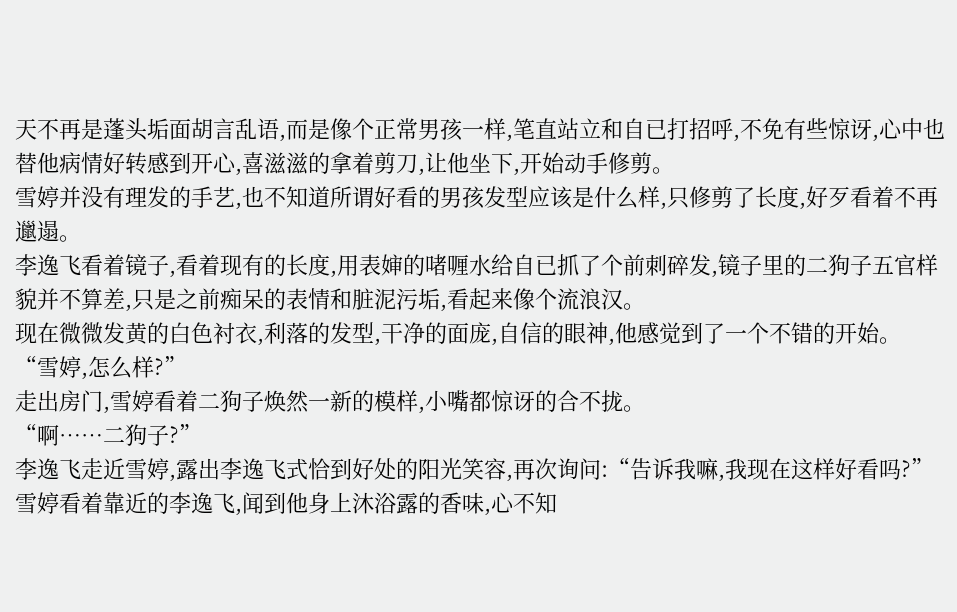天不再是蓬头垢面胡言乱语,而是像个正常男孩一样,笔直站立和自已打招呼,不免有些惊讶,心中也替他病情好转感到开心,喜滋滋的拿着剪刀,让他坐下,开始动手修剪。
雪婷并没有理发的手艺,也不知道所谓好看的男孩发型应该是什么样,只修剪了长度,好歹看着不再邋遢。
李逸飞看着镜子,看着现有的长度,用表婶的啫喱水给自已抓了个前刺碎发,镜子里的二狗子五官样貌并不算差,只是之前痴呆的表情和脏泥污垢,看起来像个流浪汉。
现在微微发黄的白色衬衣,利落的发型,干净的面庞,自信的眼神,他感觉到了一个不错的开始。
“雪婷,怎么样?”
走出房门,雪婷看着二狗子焕然一新的模样,小嘴都惊讶的合不拢。
“啊……二狗子?”
李逸飞走近雪婷,露出李逸飞式恰到好处的阳光笑容,再次询问:“告诉我嘛,我现在这样好看吗?”
雪婷看着靠近的李逸飞,闻到他身上沐浴露的香味,心不知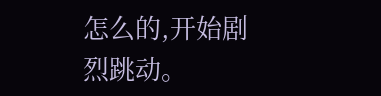怎么的,开始剧烈跳动。